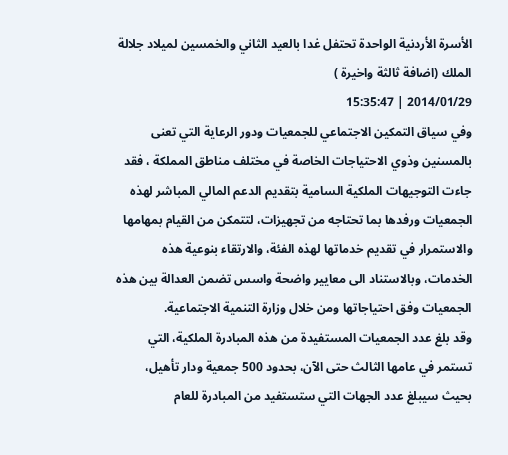الأسرة الأردنية الواحدة تحتفل غدا بالعيد الثاني والخمسين لميلاد جلالة الملك (اضافة ثالثة واخيرة )
2014/01/29 | 15:35:47
وفي سياق التمكين الاجتماعي للجمعيات ودور الرعاية التي تعنى بالمسنين وذوي الاحتياجات الخاصة في مختلف مناطق المملكة ، فقد جاءت التوجيهات الملكية السامية بتقديم الدعم المالي المباشر لهذه الجمعيات ورفدها بما تحتاجه من تجهيزات، لتتمكن من القيام بمهامها والاستمرار في تقديم خدماتها لهذه الفئة، والارتقاء بنوعية هذه الخدمات، وبالاستناد الى معايير واضحة واسس تضمن العدالة بين هذه الجمعيات وفق احتياجاتها ومن خلال وزارة التنمية الاجتماعية.
وقد بلغ عدد الجمعيات المستفيدة من هذه المبادرة الملكية، التي تستمر في عامها الثالث حتى الآن، بحدود 500 جمعية ودار تأهيل، بحيث سيبلغ عدد الجهات التي ستستفيد من المبادرة للعام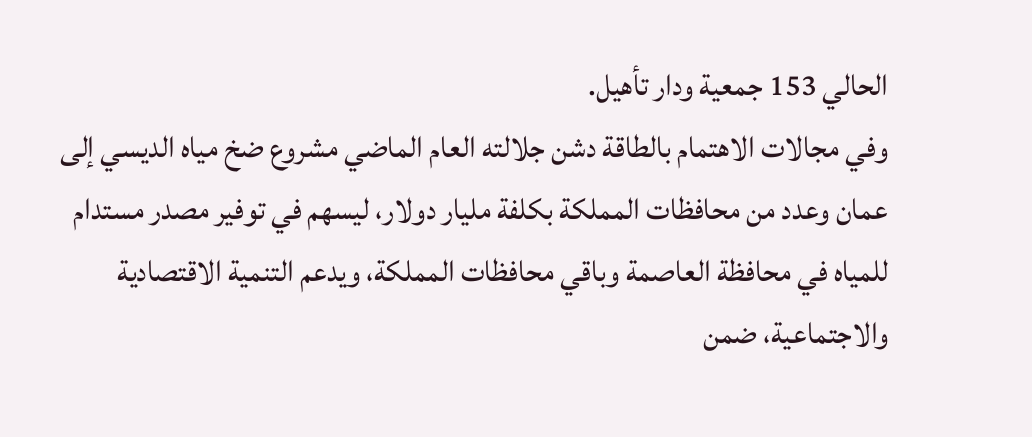الحالي 153 جمعية ودار تأهيل.
وفي مجالات الاهتمام بالطاقة دشن جلالته العام الماضي مشروع ضخ مياه الديسي إلى عمان وعدد من محافظات المملكة بكلفة مليار دولار، ليسهم في توفير مصدر مستدام للمياه في محافظة العاصمة وباقي محافظات المملكة، ويدعم التنمية الاقتصادية والاجتماعية، ضمن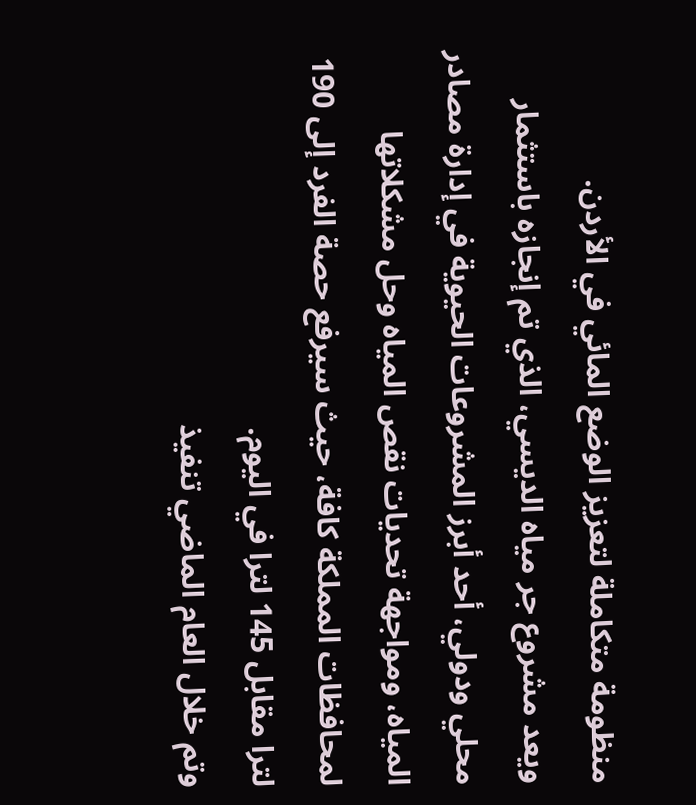منظومة متكاملة لتعزيز الوضع المائي في الأردن.
ويعد مشروع جر مياه الديسي، الذي تم إنجازه باستثمار محلي ودولي، أحد أبرز المشروعات الحيوية في إدارة مصادر المياه، ومواجهة تحديات نقص المياه وحل مشكلاتها لمحافظات المملكة كافة، حيث سيرفع حصة الفرد إلى 190 لترا مقابل 145 لترا في اليوم.
وتم خلال العام الماضي تنفيذ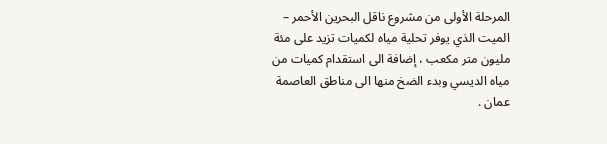المرحلة الأولى من مشروع ناقل البحرين الأحمر – الميت الذي يوفر تحلية مياه لكميات تزيد على مئة مليون متر مكعب ، إضافة الى استقدام كميات من مياه الديسي وبدء الضخ منها الى مناطق العاصمة عمان .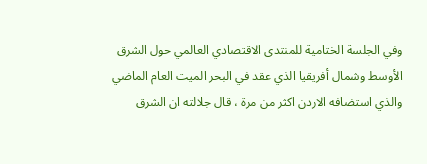وفي الجلسة الختامية للمنتدى الاقتصادي العالمي حول الشرق الأوسط وشمال أفريقيا الذي عقد في البحر الميت العام الماضي والذي استضافه الاردن اكثر من مرة ، قال جلالته ان الشرق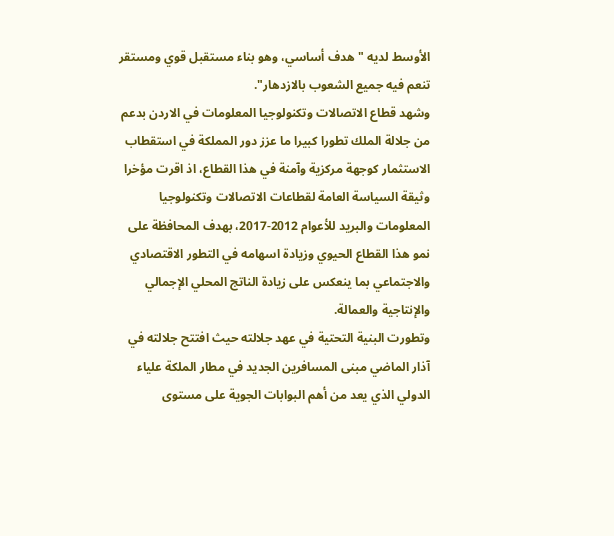الأوسط لديه "هدف أساسي، وهو بناء مستقبل قوي ومستقر تنعم فيه جميع الشعوب بالازدهار".
وشهد قطاع الاتصالات وتكنولوجيا المعلومات في الاردن بدعم من جلالة الملك تطورا كبيرا ما عزز دور المملكة في استقطاب الاستثمار كوجهة مركزية وآمنة في هذا القطاع، اذ اقرت مؤخرا وثيقة السياسة العامة لقطاعات الاتصالات وتكنولوجيا المعلومات والبريد للأعوام 2012-2017، بهدف المحافظة على نمو هذا القطاع الحيوي وزيادة اسهامه في التطور الاقتصادي والاجتماعي بما ينعكس على زيادة الناتج المحلي الإجمالي والإنتاجية والعمالة.
وتطورت البنية التحتية في عهد جلالته حيث افتتح جلالته في آذار الماضي مبنى المسافرين الجديد في مطار الملكة علياء الدولي الذي يعد من أهم البوابات الجوية على مستوى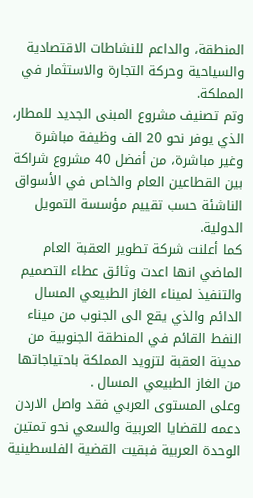المنطقة، والداعم للنشاطات الاقتصادية والسياحية وحركة التجارة والاستثمار في المملكة.
وتم تصنيف مشروع المبنى الجديد للمطار، الذي يوفر نحو 20 الف وظيفة مباشرة وغير مباشرة، من أفضل 40 مشروع شراكة بين القطاعين العام والخاص في الأسواق الناشئة حسب تقييم مؤسسة التمويل الدولية.
كما أعلنت شركة تطوير العقبة العام الماضي انها اعدت وثائق عطاء التصميم والتنفيذ لميناء الغاز الطبيعي المسال الدائم والذي يقع الى الجنوب من ميناء النفط القائم في المنطقة الجنوبية من مدينة العقبة لتزويد المملكة باحتياجاتها من الغاز الطبيعي المسال .
وعلى المستوى العربي فقد واصل الاردن دعمه للقضايا العربية والسعي نحو تمتين الوحدة العربية فبقيت القضية الفلسطينية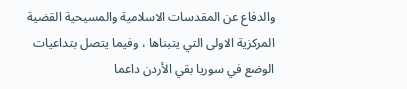والدفاع عن المقدسات الاسلامية والمسيحية القضية المركزية الاولى التي يتبناها ، وفيما يتصل بتداعيات الوضع في سوريا بقي الأردن داعما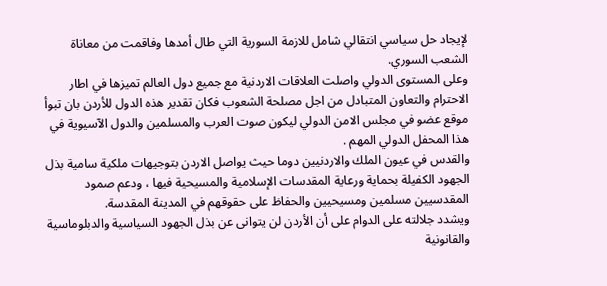لإيجاد حل سياسي انتقالي شامل للازمة السورية التي طال أمدها وفاقمت من معاناة الشعب السوري.
وعلى المستوى الدولي واصلت العلاقات الاردنية مع جميع دول العالم تميزها في اطار الاحترام والتعاون المتبادل من اجل مصلحة الشعوب فكان تقدير هذه الدول للأردن بان تبوأ موقع عضو في مجلس الامن الدولي ليكون صوت العرب والمسلمين والدول الآسيوية في هذا المحفل الدولي المهم .
والقدس في عيون الملك والاردنيين دوما حيث يواصل الاردن بتوجيهات ملكية سامية بذل الجهود الكفيلة بحماية ورعاية المقدسات الإسلامية والمسيحية فيها ، ودعم صمود المقدسيين مسلمين ومسيحيين والحفاظ على حقوقهم في المدينة المقدسة.
ويشدد جلالته على الدوام على أن الأردن لن يتوانى عن بذل الجهود السياسية والدبلوماسية والقانونية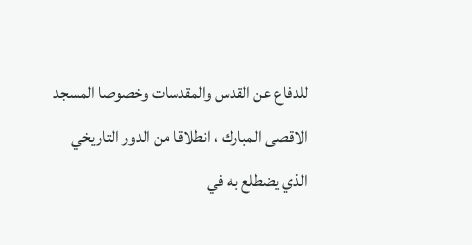للدفاع عن القدس والمقدسات وخصوصا المسجد الاقصى المبارك ، انطلاقا من الدور التاريخي الذي يضطلع به في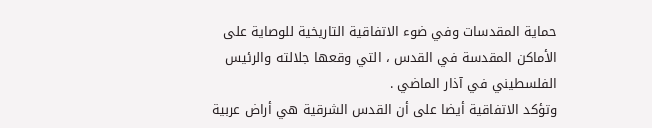حماية المقدسات وفي ضوء الاتفاقية التاريخية للوصاية على الأماكن المقدسة في القدس ، التي وقعها جلالته والرئيس الفلسطيني في آذار الماضي .
وتؤكد الاتفاقية أيضا على أن القدس الشرقية هي أراض عربية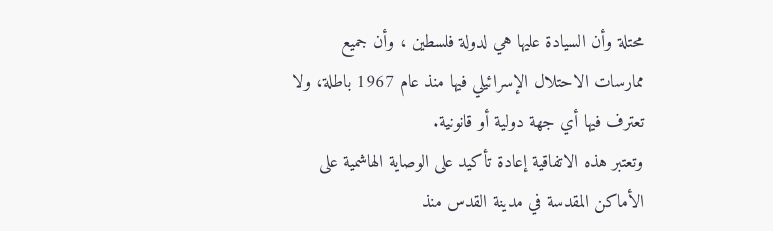محتلة وأن السيادة عليها هي لدولة فلسطين ، وأن جميع ممارسات الاحتلال الإسرائيلي فيها منذ عام 1967 باطلة، ولا تعترف فيها أي جهة دولية أو قانونية.
وتعتبر هذه الاتفاقية إعادة تأكيد على الوصاية الهاشمية على الأماكن المقدسة في مدينة القدس منذ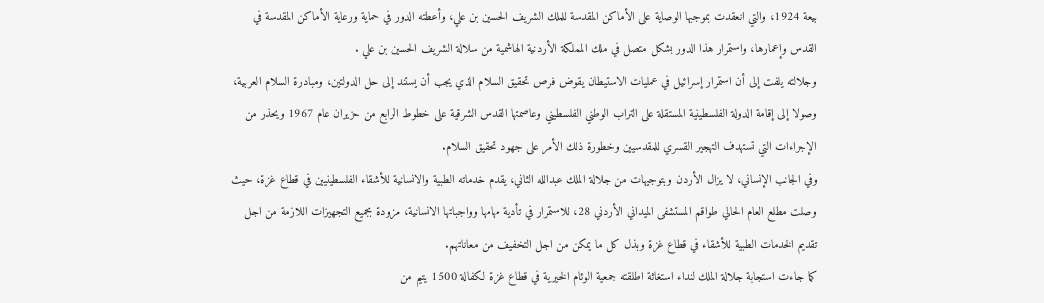بيعة 1924، والتي انعقدت بموجبها الوصاية على الأماكن المقدسة للملك الشريف الحسين بن علي، وأعطته الدور في حماية ورعاية الأماكن المقدسة في القدس وإعمارها، واستمرار هذا الدور بشكل متصل في ملك المملكة الأردنية الهاشمية من سلالة الشريف الحسين بن علي .
وجلالته يلفت إلى أن استمرار إسرائيل في عمليات الاستيطان يقوض فرص تحقيق السلام الذي يجب أن يستند إلى حل الدولتين، ومبادرة السلام العربية، وصولا إلى إقامة الدولة الفلسطينية المستقلة على التراب الوطني الفلسطيني وعاصمتها القدس الشرقية على خطوط الرابع من حزيران عام 1967 ويحذر من الإجراءات التي تستهدف التهجير القسري للمقدسيين وخطورة ذلك الأمر على جهود تحقيق السلام.
وفي الجانب الإنساني، لا يزال الأردن وبتوجيهات من جلالة الملك عبدالله الثاني، يقدم خدماته الطبية والانسانية للأشقاء الفلسطينيين في قطاع غزة، حيث وصلت مطلع العام الحالي طواقم المستشفى الميداني الأردني 28، للاستمرار في تأدية مهامها وواجباتها الانسانية، مزودة بجميع التجهيزات اللازمة من اجل تقديم الخدمات الطبية للأشقاء في قطاع غزة وبذل كل ما يمكن من اجل التخفيف من معاناتهم.
كما جاءت استجابة جلالة الملك لنداء استغاثة اطلقته جمعية الوئام الخيرية في قطاع غزة لكفالة 1500 يتيم من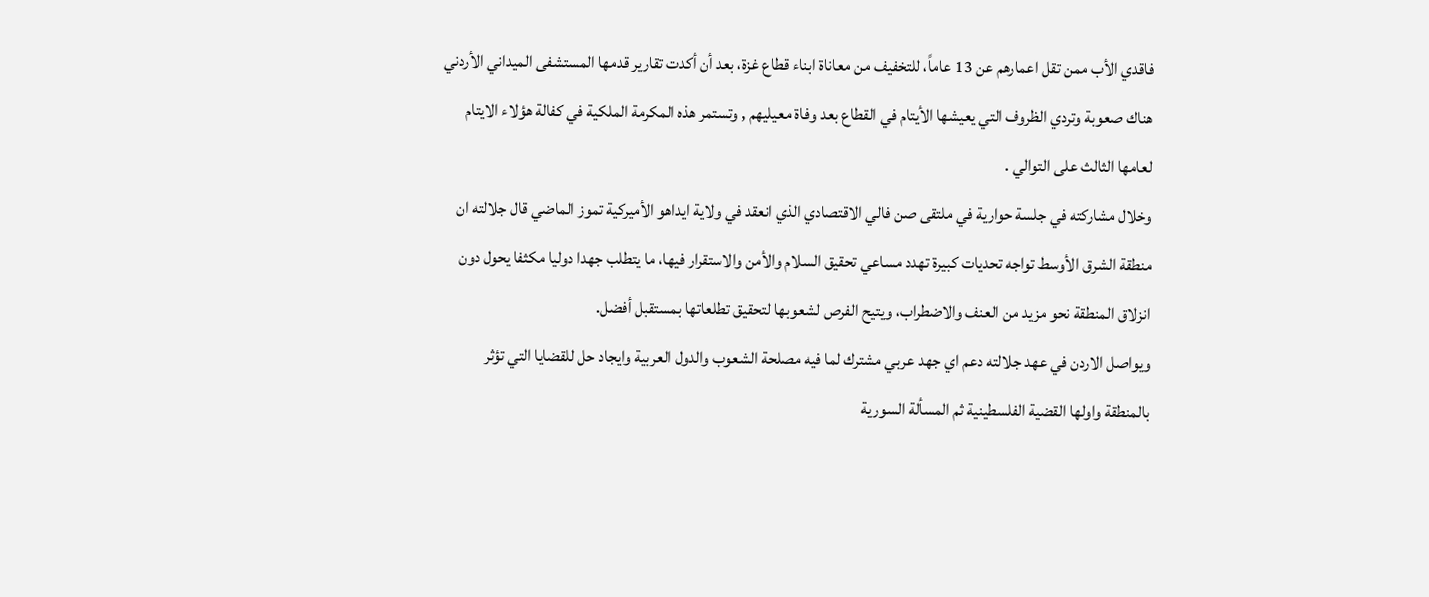فاقدي الأب ممن تقل اعمارهم عن 13 عاماً، للتخفيف من معاناة ابناء قطاع غزة، بعد أن أكدت تقارير قدمها المستشفى الميداني الأردني هناك صعوبة وتردي الظروف التي يعيشها الأيتام في القطاع بعد وفاة معيليهم , وتستمر هذه المكرمة الملكية في كفالة هؤلاء الايتام لعامها الثالث على التوالي .
وخلال مشاركته في جلسة حوارية في ملتقى صن فالي الاقتصادي الذي انعقد في ولاية ايداهو الأميركية تموز الماضي قال جلالته ان منطقة الشرق الأوسط تواجه تحديات كبيرة تهدد مساعي تحقيق السلام والأمن والاستقرار فيها، ما يتطلب جهدا دوليا مكثفا يحول دون انزلاق المنطقة نحو مزيد من العنف والاضطراب، ويتيح الفرص لشعوبها لتحقيق تطلعاتها بمستقبل أفضل.
ويواصل الاردن في عهد جلالته دعم اي جهد عربي مشترك لما فيه مصلحة الشعوب والدول العربية وايجاد حل للقضايا التي تؤثر بالمنطقة واولها القضية الفلسطينية ثم المسألة السورية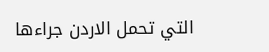التي تحمل الاردن جراءها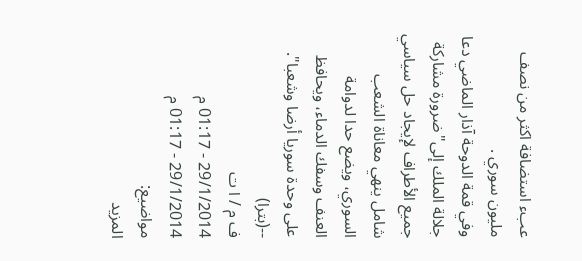عبء استضافة اكثر من نصف مليون سوري .
وفي قمة الدوحة آذار الماضي دعا جلالة الملك إلى"ضرورة مشاركة جميع الأطراف لإيجاد حل سياسي شامل ينهي معاناة الشعب السوري، ويضع حدا لدوامة العنف وسفك الدماء، ويحافظ على وحدة سوريا أرضا وشعبا".
--(بترا)
ف م / ا ت
29/1/2014 - 01:17 م
29/1/2014 - 01:17 م
مواضيع:
المزيد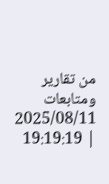من تقارير ومتابعات
2025/08/11 | 19:19:19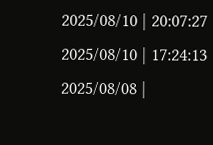2025/08/10 | 20:07:27
2025/08/10 | 17:24:13
2025/08/08 |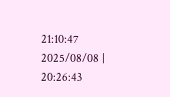21:10:47
2025/08/08 | 20:26:43